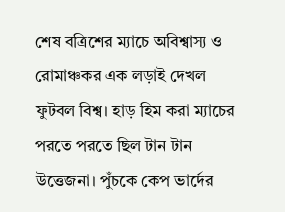শেষ বত্রিশের ম্যাচে অবিশ্বাস্য ও রোমাঞ্চকর এক লড়াই দেখল ফুটবল বিশ্ব। হাড় হিম করা ম্যাচের পরতে পরতে ছিল টান টান উত্তেজনা। পুঁচকে কেপ ভার্দের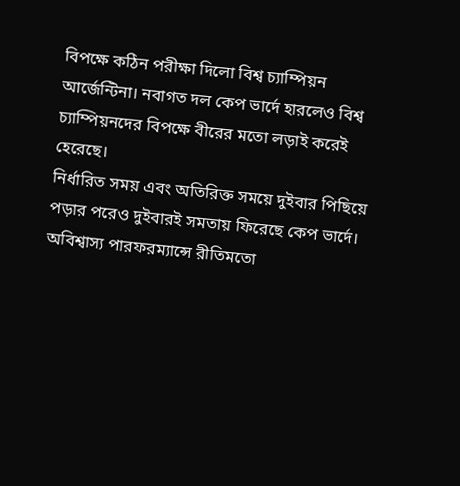বিপক্ষে কঠিন পরীক্ষা দিলো বিশ্ব চ্যাম্পিয়ন আর্জেন্টিনা। নবাগত দল কেপ ভার্দে হারলেও বিশ্ব চ্যাম্পিয়নদের বিপক্ষে বীরের মতো লড়াই করেই হেরেছে।
নির্ধারিত সময় এবং অতিরিক্ত সময়ে দুইবার পিছিয়ে পড়ার পরেও দুইবারই সমতায় ফিরেছে কেপ ভার্দে। অবিশ্বাস্য পারফরম্যান্সে রীতিমতো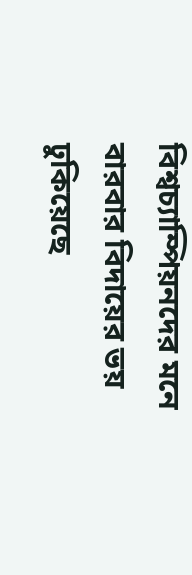বিশ্বচ্যাম্পিয়নদের মনে বারবার বিদায়ের ভয় ঢুকিয়েছে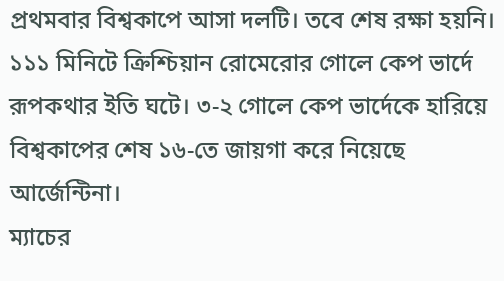প্রথমবার বিশ্বকাপে আসা দলটি। তবে শেষ রক্ষা হয়নি। ১১১ মিনিটে ক্রিশ্চিয়ান রোমেরোর গোলে কেপ ভার্দে রূপকথার ইতি ঘটে। ৩-২ গোলে কেপ ভার্দেকে হারিয়ে বিশ্বকাপের শেষ ১৬-তে জায়গা করে নিয়েছে আর্জেন্টিনা।
ম্যাচের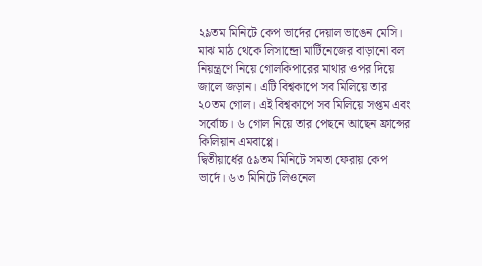২৯তম মিনিটে কেপ ভার্দের দেয়াল ভাঙেন মেসি। মাঝ মাঠ থেকে লিসান্দ্রো মার্টিনেজের বাড়ানো বল নিয়ন্ত্রণে নিয়ে গোলকিপারের মাথার ওপর দিয়ে জালে জড়ান। এটি বিশ্বকাপে সব মিলিয়ে তার ২০তম গোল। এই বিশ্বকাপে সব মিলিয়ে সপ্তম এবং সর্বোচ্চ। ৬ গোল নিয়ে তার পেছনে আছেন ফ্রান্সের কিলিয়ান এমবাপ্পে।
দ্বিতীয়ার্ধের ৫৯তম মিনিটে সমতা ফেরায় কেপ ভার্দে। ৬৩ মিনিটে লিওনেল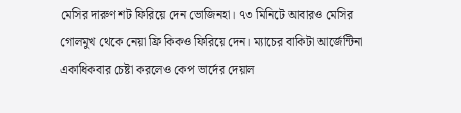মেসির দারুণ শট ফিরিয়ে দেন ভোজিনহা। ৭৩ মিনিটে আবারও মেসির গোলমুখ থেকে নেয়া ফ্রি কিকও ফিরিয়ে দেন। ম্যাচের বাকিটা আর্জেন্টিনা একাধিকবার চেষ্টা করলেও কেপ ভার্দের দেয়াল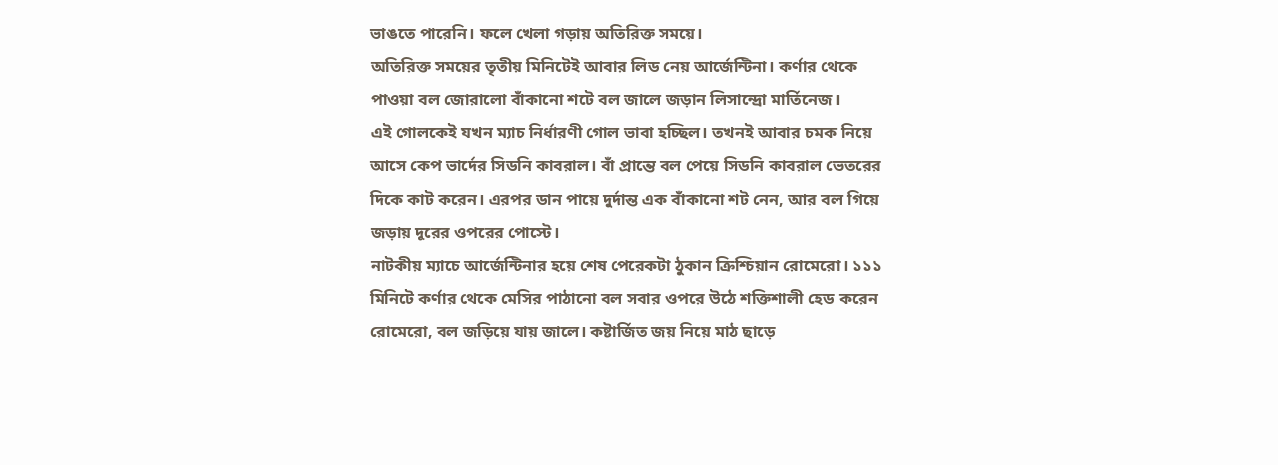ভাঙতে পারেনি। ফলে খেলা গড়ায় অতিরিক্ত সময়ে।
অতিরিক্ত সময়ের তৃতীয় মিনিটেই আবার লিড নেয় আর্জেন্টিনা। কর্ণার থেকে পাওয়া বল জোরালো বাঁকানো শটে বল জালে জড়ান লিসান্দ্রো মার্তিনেজ।
এই গোলকেই যখন ম্যাচ নির্ধারণী গোল ভাবা হচ্ছিল। তখনই আবার চমক নিয়ে আসে কেপ ভার্দের সিডনি কাবরাল। বাঁ প্রান্তে বল পেয়ে সিডনি কাবরাল ভেতরের দিকে কাট করেন। এরপর ডান পায়ে দুর্দান্ত এক বাঁকানো শট নেন, আর বল গিয়ে জড়ায় দূরের ওপরের পোস্টে।
নাটকীয় ম্যাচে আর্জেন্টিনার হয়ে শেষ পেরেকটা ঠুকান ক্রিশ্চিয়ান রোমেরো। ১১১ মিনিটে কর্ণার থেকে মেসির পাঠানো বল সবার ওপরে উঠে শক্তিশালী হেড করেন রোমেরো, বল জড়িয়ে যায় জালে। কষ্টার্জিত জয় নিয়ে মাঠ ছাড়ে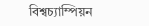বিশ্বচ্যাম্পিয়ন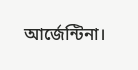আর্জেন্টিনা।